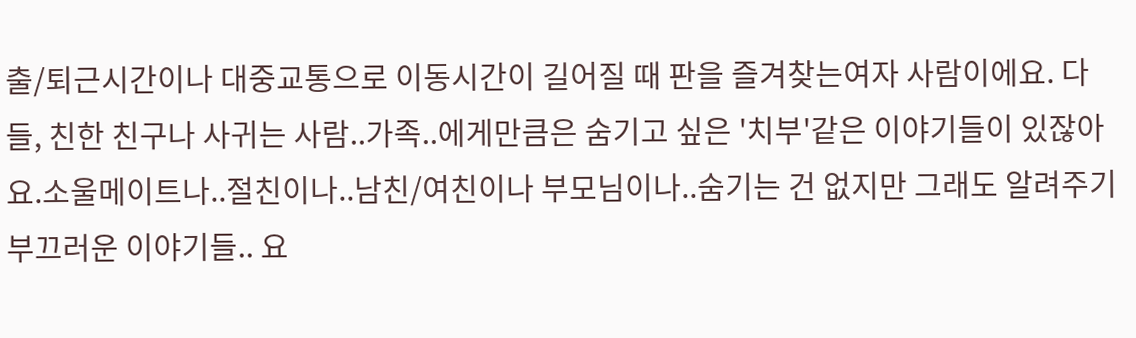출/퇴근시간이나 대중교통으로 이동시간이 길어질 때 판을 즐겨찾는여자 사람이에요. 다들, 친한 친구나 사귀는 사람..가족..에게만큼은 숨기고 싶은 '치부'같은 이야기들이 있잖아요.소울메이트나..절친이나..남친/여친이나 부모님이나..숨기는 건 없지만 그래도 알려주기 부끄러운 이야기들.. 요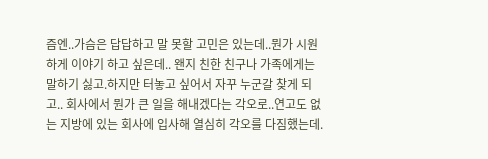즘엔..가슴은 답답하고 말 못할 고민은 있는데..뭔가 시원하게 이야기 하고 싶은데.. 왠지 친한 친구나 가족에게는 말하기 싫고.하지만 터놓고 싶어서 자꾸 누군갈 찾게 되고.. 회사에서 뭔가 큰 일을 해내겠다는 각오로..연고도 없는 지방에 있는 회사에 입사해 열심히 각오를 다짐했는데.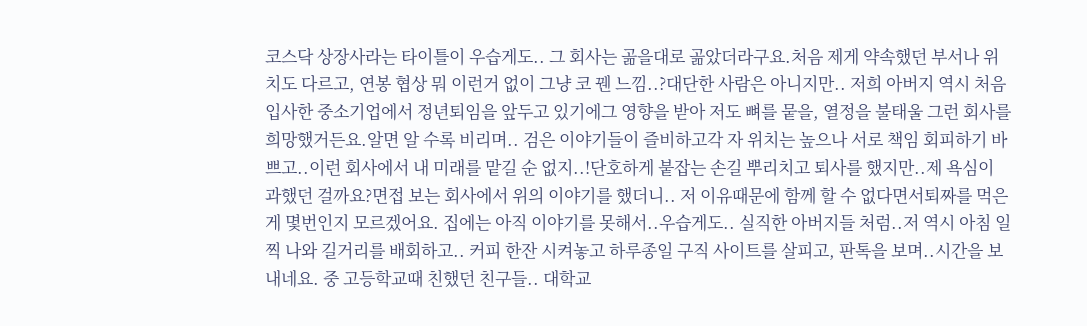코스닥 상장사라는 타이틀이 우습게도.. 그 회사는 곪을대로 곪았더라구요.처음 제게 약속했던 부서나 위치도 다르고, 연봉 협상 뭐 이런거 없이 그냥 코 꿴 느낌..?대단한 사람은 아니지만.. 저희 아버지 역시 처음 입사한 중소기업에서 정년퇴임을 앞두고 있기에그 영향을 받아 저도 뼈를 뭍을, 열정을 불태울 그런 회사를 희망했거든요.알면 알 수록 비리며.. 검은 이야기들이 즐비하고각 자 위치는 높으나 서로 책임 회피하기 바쁘고..이런 회사에서 내 미래를 맡길 순 없지..!단호하게 붙잡는 손길 뿌리치고 퇴사를 했지만..제 욕심이 과했던 걸까요?면접 보는 회사에서 위의 이야기를 했더니.. 저 이유때문에 함께 할 수 없다면서퇴짜를 먹은게 몇번인지 모르겠어요. 집에는 아직 이야기를 못해서..우습게도.. 실직한 아버지들 처럼..저 역시 아침 일찍 나와 길거리를 배회하고.. 커피 한잔 시켜놓고 하루종일 구직 사이트를 살피고, 판톡을 보며..시간을 보내네요. 중 고등학교때 친했던 친구들.. 대학교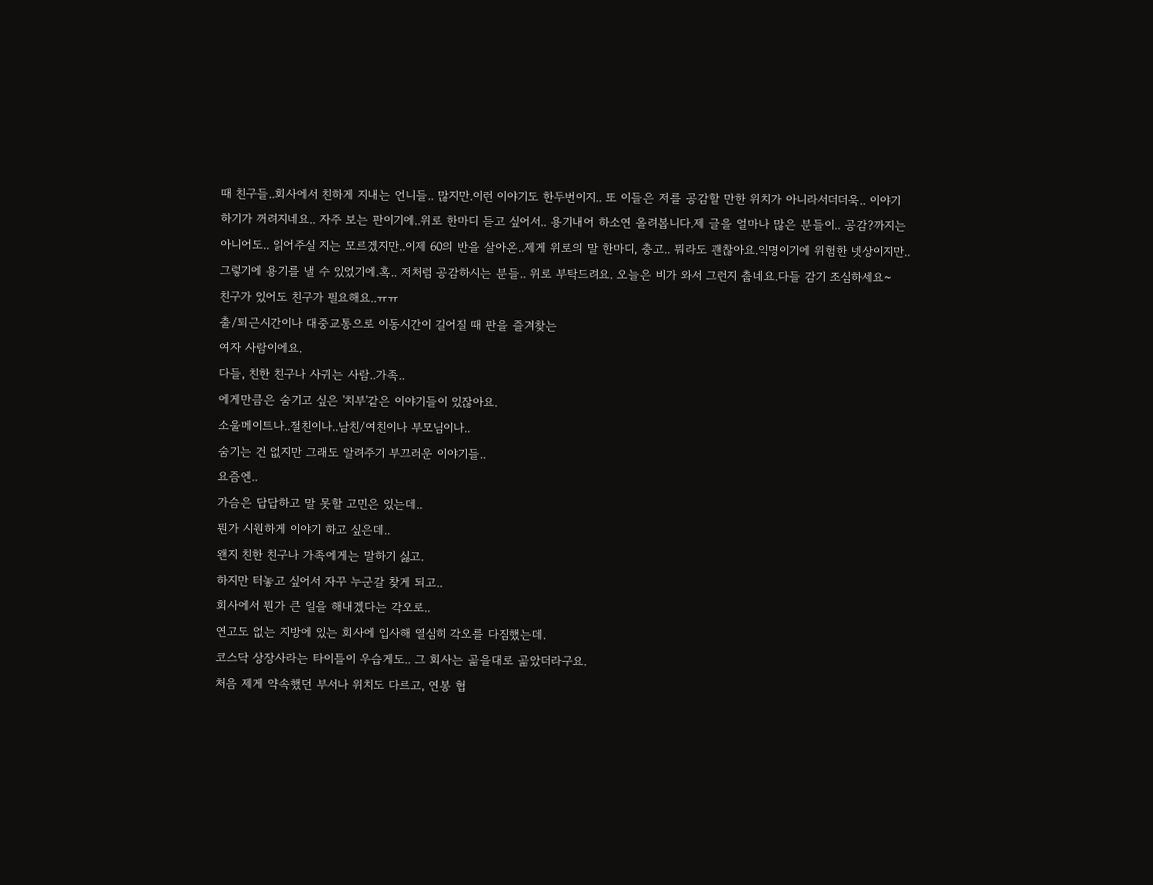때 친구들..회사에서 친하게 지내는 언니들.. 많지만.이런 이야기도 한두번이지.. 또 이들은 저를 공감할 만한 위치가 아니라서더더욱.. 이야기 하기가 꺼려지네요.. 자주 보는 판이기에..위로 한마디 듣고 싶어서.. 용기내어 하소연 올려봅니다.제 글을 얼마나 많은 분들이.. 공감?까지는 아니어도.. 읽어주실 지는 모르겠지만..이제 60의 반을 살아온..제게 위로의 말 한마디, 충고.. 뭐라도 괜찮아요.익명이기에 위험한 넷상이지만.. 그렇기에 용기를 낼 수 있었기에.혹.. 저처럼 공감하시는 분들.. 위로 부탁드려요. 오늘은 비가 와서 그런지 춥네요.다들 감기 조심하세요~
친구가 있어도 친구가 필요해요..ㅠㅠ
출/퇴근시간이나 대중교통으로 이동시간이 길어질 때 판을 즐겨찾는
여자 사람이에요.
다들, 친한 친구나 사귀는 사람..가족..
에게만큼은 숨기고 싶은 '치부'같은 이야기들이 있잖아요.
소울메이트나..절친이나..남친/여친이나 부모님이나..
숨기는 건 없지만 그래도 알려주기 부끄러운 이야기들..
요즘엔..
가슴은 답답하고 말 못할 고민은 있는데..
뭔가 시원하게 이야기 하고 싶은데..
왠지 친한 친구나 가족에게는 말하기 싫고.
하지만 터놓고 싶어서 자꾸 누군갈 찾게 되고..
회사에서 뭔가 큰 일을 해내겠다는 각오로..
연고도 없는 지방에 있는 회사에 입사해 열심히 각오를 다짐했는데.
코스닥 상장사라는 타이틀이 우습게도.. 그 회사는 곪을대로 곪았더라구요.
처음 제게 약속했던 부서나 위치도 다르고, 연봉 협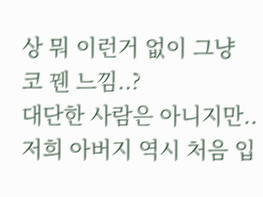상 뭐 이런거 없이 그냥 코 꿴 느낌..?
대단한 사람은 아니지만..
저희 아버지 역시 처음 입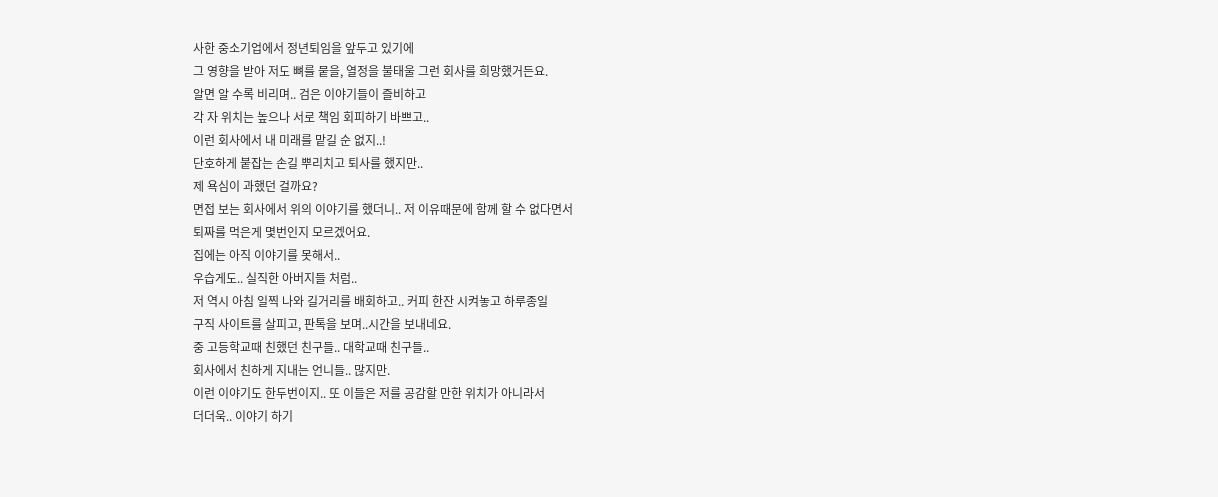사한 중소기업에서 정년퇴임을 앞두고 있기에
그 영향을 받아 저도 뼈를 뭍을, 열정을 불태울 그런 회사를 희망했거든요.
알면 알 수록 비리며.. 검은 이야기들이 즐비하고
각 자 위치는 높으나 서로 책임 회피하기 바쁘고..
이런 회사에서 내 미래를 맡길 순 없지..!
단호하게 붙잡는 손길 뿌리치고 퇴사를 했지만..
제 욕심이 과했던 걸까요?
면접 보는 회사에서 위의 이야기를 했더니.. 저 이유때문에 함께 할 수 없다면서
퇴짜를 먹은게 몇번인지 모르겠어요.
집에는 아직 이야기를 못해서..
우습게도.. 실직한 아버지들 처럼..
저 역시 아침 일찍 나와 길거리를 배회하고.. 커피 한잔 시켜놓고 하루종일
구직 사이트를 살피고, 판톡을 보며..시간을 보내네요.
중 고등학교때 친했던 친구들.. 대학교때 친구들..
회사에서 친하게 지내는 언니들.. 많지만.
이런 이야기도 한두번이지.. 또 이들은 저를 공감할 만한 위치가 아니라서
더더욱.. 이야기 하기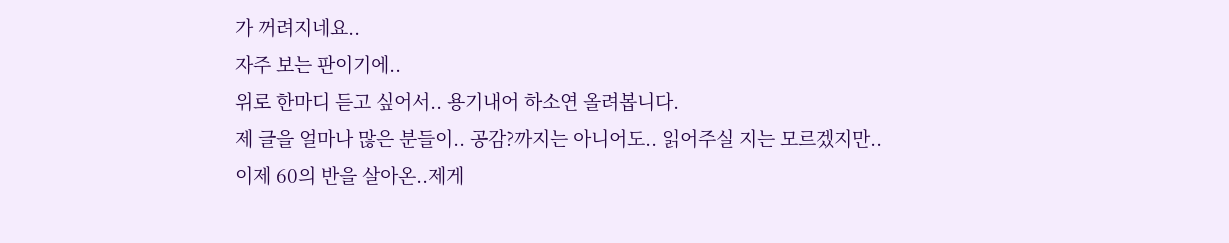가 꺼려지네요..
자주 보는 판이기에..
위로 한마디 듣고 싶어서.. 용기내어 하소연 올려봅니다.
제 글을 얼마나 많은 분들이.. 공감?까지는 아니어도.. 읽어주실 지는 모르겠지만..
이제 60의 반을 살아온..제게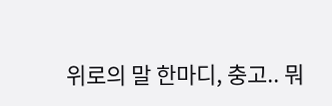위로의 말 한마디, 충고.. 뭐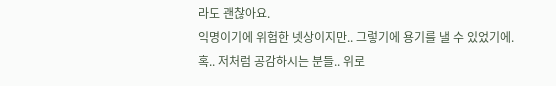라도 괜찮아요.
익명이기에 위험한 넷상이지만.. 그렇기에 용기를 낼 수 있었기에.
혹.. 저처럼 공감하시는 분들.. 위로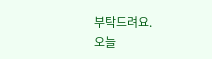부탁드려요.
오늘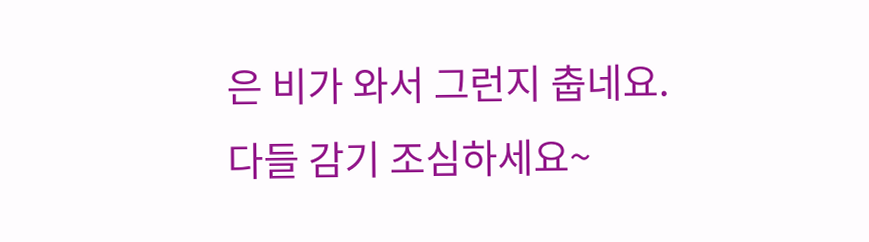은 비가 와서 그런지 춥네요.
다들 감기 조심하세요~